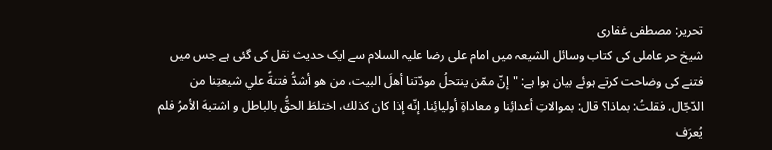تحریر: مصطفی غفاری
شیخ حر عاملی کی کتاب وسائل الشیعہ میں امام علی رضا علیہ السلام سے ایک حدیث نقل کی گئی ہے جس میں فتنے کی وضاحت کرتے ہوئے بیان ہوا ہے: "إنّ ممّن ينتحلُ مودّتنا أهلَ البيت، من هو أشدُّ فتنةً علي شيعتِنا من الدّجّال. فقلتُ: بماذا؟ قال: بموالاتِ أعدائِنا و معاداةِ أوليائِنا. إنّه إذا كان كذلك، اختلطَ الحقُّ بالباطل و اشتبهَ الأمرُ فلم يُعرَف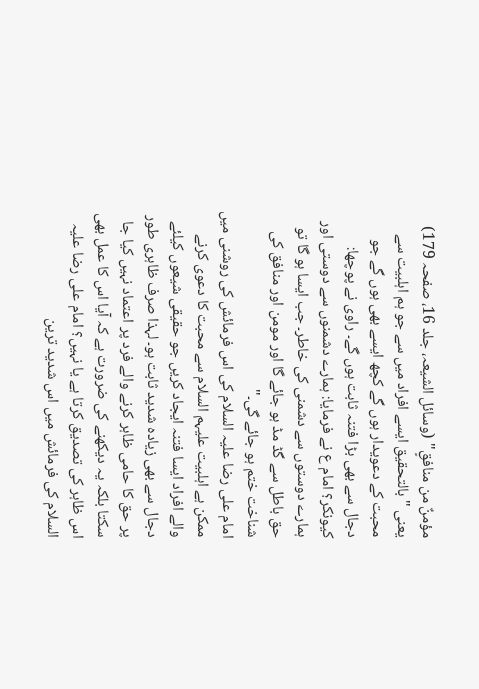مؤمنٌ من منافقٍ" (وسائل الشیعہ، جلد 16، صفحہ 179) یعنی "بالتحقیق ایسے افراد میں سے جو ہم اہلبیت سے محبت کے دعویدار ہوں گے کچھ ایسے بھی ہوں گے جو دجال سے بھی بڑا فتنہ ثابت ہوں گے۔ راوی نے پوچھا: کیونکر؟ امام ع نے فرمایا: ہمارے دشمنوں سے دوستی اور ہمارے دوستوں سے دشمنی کی خاطر۔ جب ایسا ہو گا تو حق باطل سے گڈ مڈ ہو جائے گا اور مومن اور منافق کی شناخت ختم ہو جائے گی۔"
امام علی رضا علیہ السلام کی اس فرمائش کی روشنی میں ممکن ہے اہلبیت علیہم السلام سے محبت کا دعوی کرنے والے افراد ایسا فتنہ ایجاد کریں جو حقیقی شیعوں کیلئے دجال سے بھی زیادہ شدید ثابت ہو۔ لہذا صرف ظاہری طور پر حق کا حامی ظاہر کرنے والے فرد پر اعتماد نہیں کیا جا سکتا بلکہ یہ دیکھنے کی ضرورت ہے کہ آیا اس کا عمل بھی اس ظاہر کی تصدیق کرتا ہے یا نہیں؟ امام علی رضا علیہ السلام کی فرمائش میں اس شدید ترین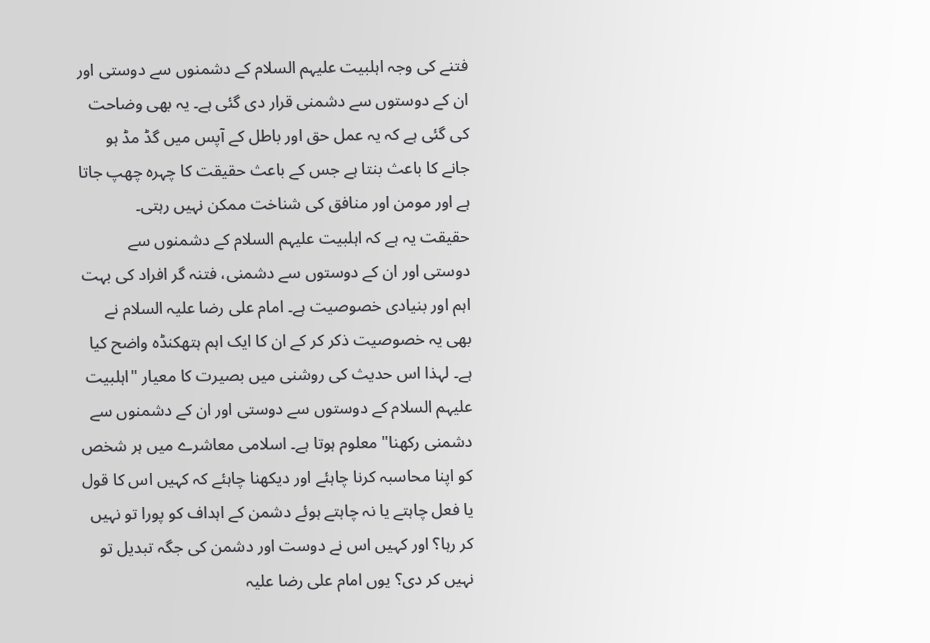فتنے کی وجہ اہلبیت علیہم السلام کے دشمنوں سے دوستی اور ان کے دوستوں سے دشمنی قرار دی گئی ہے۔ یہ بھی وضاحت کی گئی ہے کہ یہ عمل حق اور باطل کے آپس میں گڈ مڈ ہو جانے کا باعث بنتا ہے جس کے باعث حقیقت کا چہرہ چھپ جاتا ہے اور مومن اور منافق کی شناخت ممکن نہیں رہتی۔
حقیقت یہ ہے کہ اہلبیت علیہم السلام کے دشمنوں سے دوستی اور ان کے دوستوں سے دشمنی، فتنہ گر افراد کی بہت اہم اور بنیادی خصوصیت ہے۔ امام علی رضا علیہ السلام نے بھی یہ خصوصیت ذکر کر کے ان کا ایک اہم ہتھکنڈہ واضح کیا ہے۔ لہذا اس حدیث کی روشنی میں بصیرت کا معیار "اہلبیت علیہم السلام کے دوستوں سے دوستی اور ان کے دشمنوں سے دشمنی رکھنا" معلوم ہوتا ہے۔ اسلامی معاشرے میں ہر شخص کو اپنا محاسبہ کرنا چاہئے اور دیکھنا چاہئے کہ کہیں اس کا قول یا فعل چاہتے یا نہ چاہتے ہوئے دشمن کے اہداف کو پورا تو نہیں کر رہا؟ اور کہیں اس نے دوست اور دشمن کی جگہ تبدیل تو نہیں کر دی؟ یوں امام علی رضا علیہ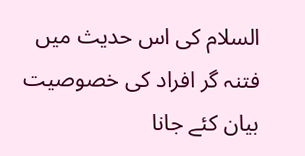السلام کی اس حدیث میں فتنہ گر افراد کی خصوصیت بیان کئے جانا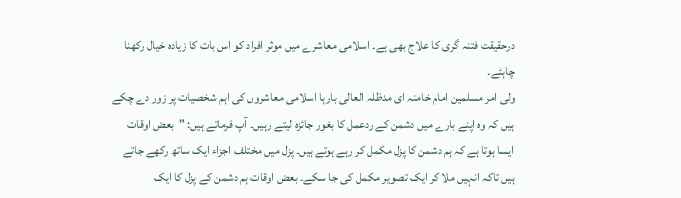درحقیقت فتنہ گری کا علاج بھی ہے۔ اسلامی معاشرے میں موثر افراد کو اس بات کا زیادہ خیال رکھنا چاہئے۔
ولی امر مسلمین امام خامنہ ای مدظلہ العالی بارہا اسلامی معاشروں کی اہم شخصیات پر زور دے چکے ہیں کہ وہ اپنے بارے میں دشمن کے ردعمل کا بغور جائزہ لیتے رہیں۔ آپ فرماتے ہیں: "بعض اوقات ایسا ہوتا ہے کہ ہم دشمن کا پزل مکمل کر رہے ہوتے ہیں۔ پزل میں مختلف اجزاء ایک ساتھ رکھے جاتے ہیں تاکہ انہیں ملا کر ایک تصویر مکمل کی جا سکے۔ بعض اوقات ہم دشمن کے پزل کا ایک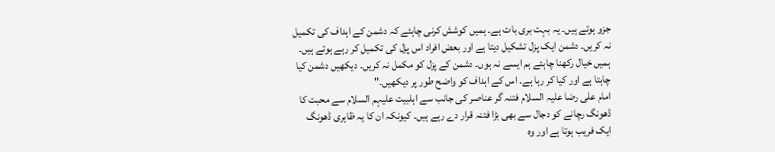جزو ہوتے ہیں۔ یہ بہت بری بات ہے۔ ہمیں کوشش کرنی چاہئے کہ دشمن کے اہداف کی تکمیل نہ کریں۔ دشمن ایک پزل تشکیل دیتا ہے اور بعض افراد اس پزل کی تکمیل کر رہے ہوتے ہیں۔ ہمیں خیال رکھنا چاہئے ہم ایسے نہ ہوں۔ دشمن کے پزل کو مکمل نہ کریں۔ دیکھیں دشمن کیا چاہتا ہے اور کیا کر رہا ہے۔ اس کے اہداف کو واضح طور پر دیکھیں۔"
امام علی رضا علیہ السلام فتنہ گر عناصر کی جانب سے اہلبیت علیہم السلام سے محبت کا ڈھونگ رچانے کو دجال سے بھی بڑا فتنہ قرار دے رہے ہیں۔ کیونکہ ان کا یہ ظاہری ڈھونگ ایک فریب ہوتا ہے اور وہ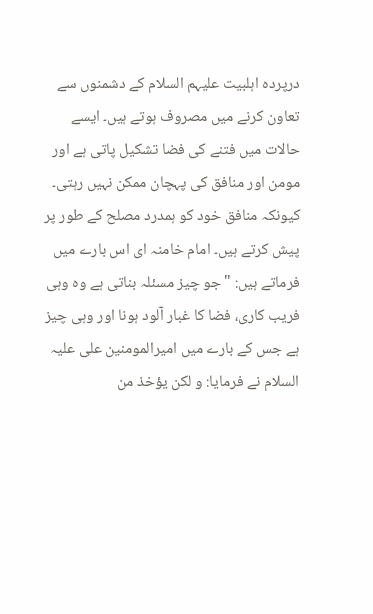درپردہ اہلبیت علیہم السلام کے دشمنوں سے تعاون کرنے میں مصروف ہوتے ہیں۔ ایسے حالات میں فتنے کی فضا تشکیل پاتی ہے اور مومن اور منافق کی پہچان ممکن نہیں رہتی۔ کیونکہ منافق خود کو ہمدرد مصلح کے طور پر پیش کرتے ہیں۔ امام خامنہ ای اس بارے میں فرماتے ہیں: "جو چیز مسئلہ بناتی ہے وہ وہی فریب کاری، فضا کا غبار آلود ہونا اور وہی چیز ہے جس کے بارے میں امیرالمومنین علی علیہ السلام نے فرمایا: و لكن يؤخذ من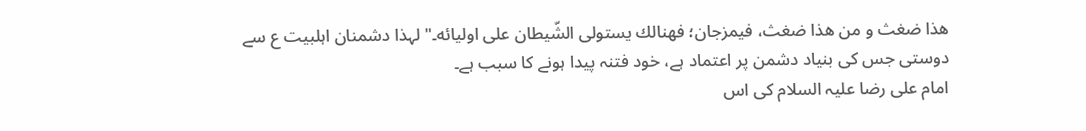هذا ضغث و من هذا ضغث، فيمزجان؛ فهنالك يستولى الشّيطان على اوليائه۔" لہذا دشمنان اہلبیت ع سے دوستی جس کی بنیاد دشمن پر اعتماد ہے، خود فتنہ پیدا ہونے کا سبب ہے۔
امام علی رضا علیہ السلام کی اس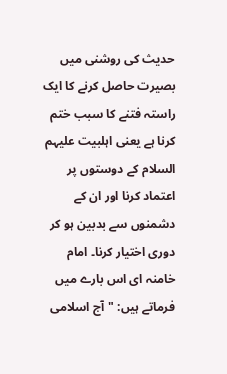حدیث کی روشنی میں بصیرت حاصل کرنے کا ایک راستہ فتنے کا سبب ختم کرنا ہے یعنی اہلبیت علیہم السلام کے دوستوں پر اعتماد کرنا اور ان کے دشمنوں سے بدبین ہو کر دوری اختیار کرنا۔ امام خامنہ ای اس بارے میں فرماتے ہیں: "آج اسلامی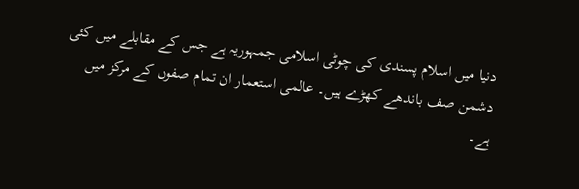دنیا میں اسلام پسندی کی چوٹی اسلامی جمہوریہ ہے جس کے مقابلے میں کئی دشمن صف باندھے کھڑے ہیں۔ عالمی استعمار ان تمام صفوں کے مرکز میں ہے۔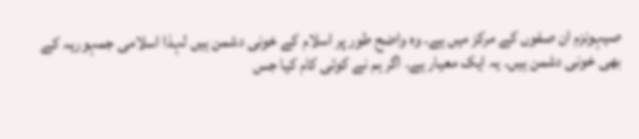صیہونزم ان صفوں کے مرکز میں ہے۔ وہ واضح طور پر اسلام کے خونی دشمن ہیں لہذا اسلامی جمہوریہ کے بھی خونی دشمن ہیں۔ یہ ایک معیار ہے۔ اگر ہم نے کوئی کام کیا جس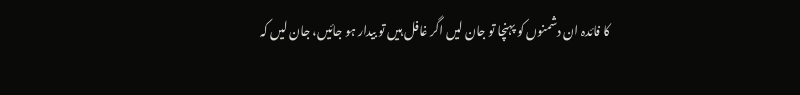کا فائدہ ان دشمنوں کو پہنچا تو جان لیں اگر غافل ہیں تو بیدار ہو جائیں، جان لیں کہ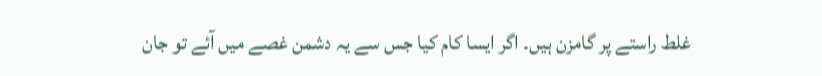غلط راستے پر گامزن ہیں۔ اگر ایسا کام کیا جس سے یہ دشمن غصے میں آئے تو جان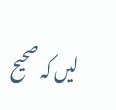لیں کہ صحیح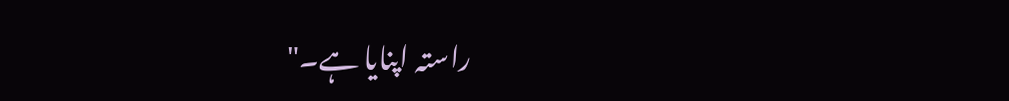راستہ اپنایا ہے۔"